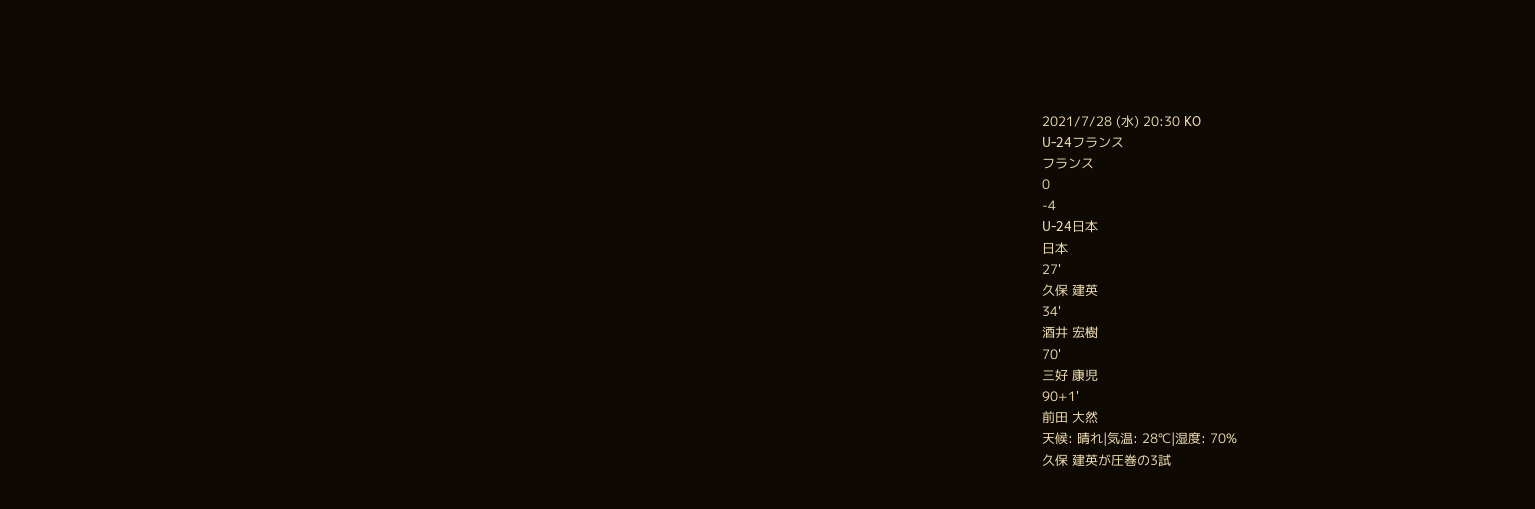2021/7/28 (水) 20:30 KO
U-24フランス
フランス
0
-4
U-24日本
日本
27'
久保 建英
34'
酒井 宏樹
70'
三好 康児
90+1'
前田 大然
天候: 晴れ|気温: 28℃|湿度: 70%
久保 建英が圧巻の3試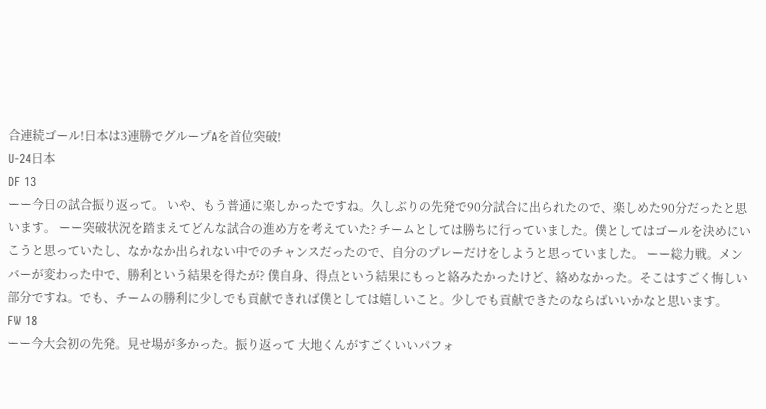合連続ゴール!日本は3連勝でグループAを首位突破!
U-24日本
DF 13
ーー今日の試合振り返って。 いや、もう普通に楽しかったですね。久しぶりの先発で90分試合に出られたので、楽しめた90分だったと思います。 ーー突破状況を踏まえてどんな試合の進め方を考えていた? チームとしては勝ちに行っていました。僕としてはゴールを決めにいこうと思っていたし、なかなか出られない中でのチャンスだったので、自分のプレーだけをしようと思っていました。 ーー総力戦。メンバーが変わった中で、勝利という結果を得たが? 僕自身、得点という結果にもっと絡みたかったけど、絡めなかった。そこはすごく悔しい部分ですね。でも、チームの勝利に少しでも貢献できれば僕としては嬉しいこと。少しでも貢献できたのならばいいかなと思います。
FW 18
ーー今大会初の先発。見せ場が多かった。振り返って 大地くんがすごくいいパフォ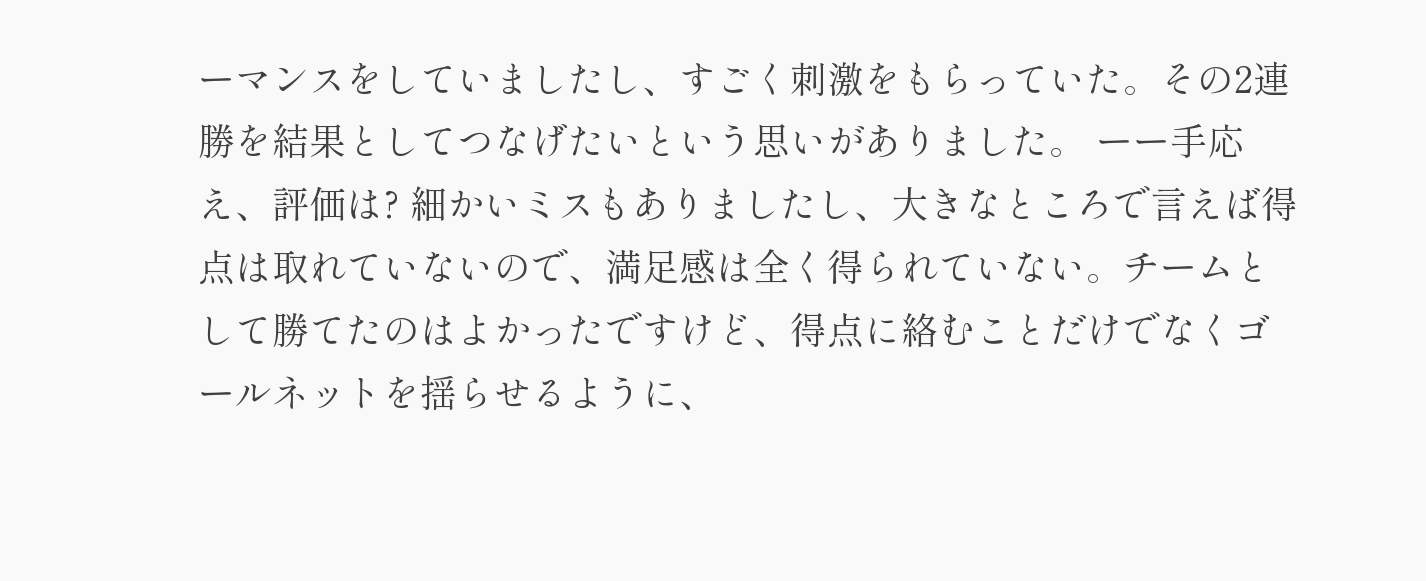ーマンスをしていましたし、すごく刺激をもらっていた。その2連勝を結果としてつなげたいという思いがありました。 ーー手応え、評価は? 細かいミスもありましたし、大きなところで言えば得点は取れていないので、満足感は全く得られていない。チームとして勝てたのはよかったですけど、得点に絡むことだけでなくゴールネットを揺らせるように、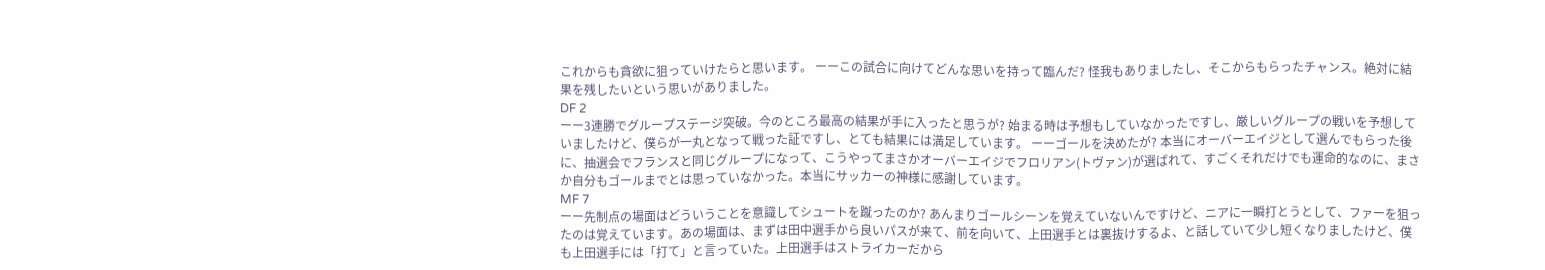これからも貪欲に狙っていけたらと思います。 ーーこの試合に向けてどんな思いを持って臨んだ? 怪我もありましたし、そこからもらったチャンス。絶対に結果を残したいという思いがありました。
DF 2
ーー3連勝でグループステージ突破。今のところ最高の結果が手に入ったと思うが? 始まる時は予想もしていなかったですし、厳しいグループの戦いを予想していましたけど、僕らが一丸となって戦った証ですし、とても結果には満足しています。 ーーゴールを決めたが? 本当にオーバーエイジとして選んでもらった後に、抽選会でフランスと同じグループになって、こうやってまさかオーバーエイジでフロリアン(トヴァン)が選ばれて、すごくそれだけでも運命的なのに、まさか自分もゴールまでとは思っていなかった。本当にサッカーの神様に感謝しています。
MF 7
ーー先制点の場面はどういうことを意識してシュートを蹴ったのか? あんまりゴールシーンを覚えていないんですけど、ニアに一瞬打とうとして、ファーを狙ったのは覚えています。あの場面は、まずは田中選手から良いパスが来て、前を向いて、上田選手とは裏抜けするよ、と話していて少し短くなりましたけど、僕も上田選手には「打て」と言っていた。上田選手はストライカーだから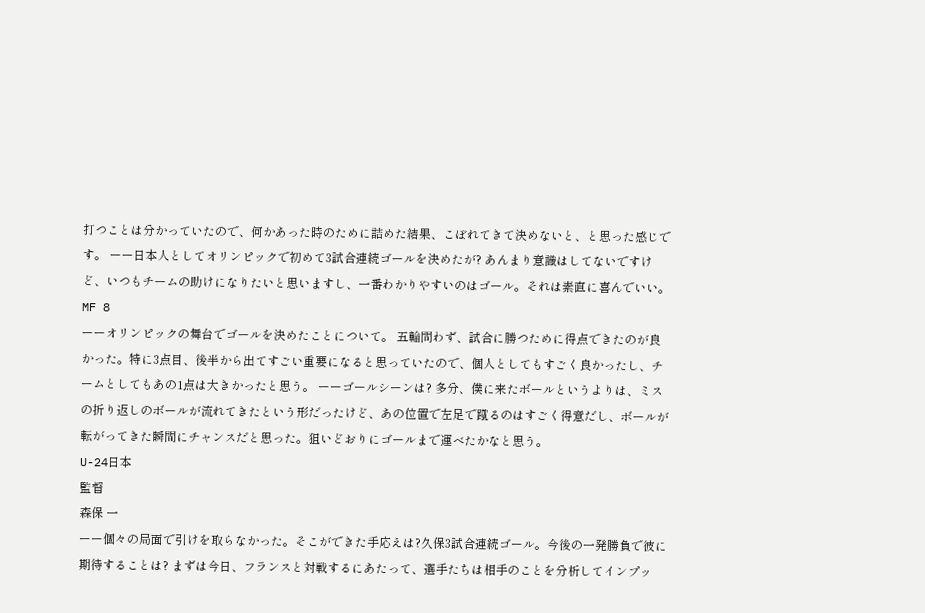打つことは分かっていたので、何かあった時のために詰めた結果、こぼれてきて決めないと、と思った感じです。 ーー日本人としてオリンピックで初めて3試合連続ゴールを決めたが? あんまり意識はしてないですけど、いつもチームの助けになりたいと思いますし、一番わかりやすいのはゴール。それは素直に喜んでいい。
MF 8
ーーオリンピックの舞台でゴールを決めたことについて。 五輪問わず、試合に勝つために得点できたのが良かった。特に3点目、後半から出てすごい重要になると思っていたので、個人としてもすごく良かったし、チームとしてもあの1点は大きかったと思う。 ーーゴールシーンは? 多分、僕に来たボールというよりは、ミスの折り返しのボールが流れてきたという形だったけど、あの位置で左足で蹴るのはすごく得意だし、ボールが転がってきた瞬間にチャンスだと思った。狙いどおりにゴールまで運べたかなと思う。
U-24日本
監督
森保 一
ーー個々の局面で引けを取らなかった。そこができた手応えは?久保3試合連続ゴール。今後の一発勝負で彼に期待することは? まずは今日、フランスと対戦するにあたって、選手たちは相手のことを分析してインプッ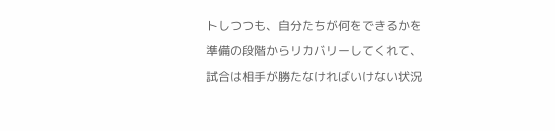トしつつも、自分たちが何をできるかを準備の段階からリカバリーしてくれて、試合は相手が勝たなければいけない状況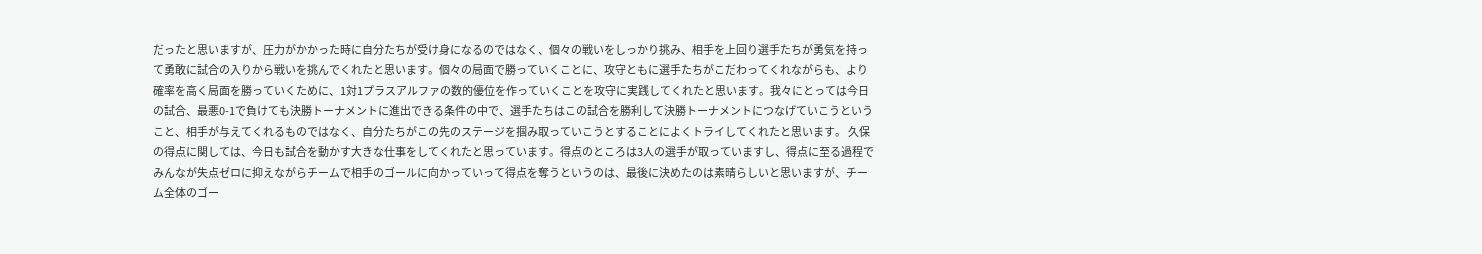だったと思いますが、圧力がかかった時に自分たちが受け身になるのではなく、個々の戦いをしっかり挑み、相手を上回り選手たちが勇気を持って勇敢に試合の入りから戦いを挑んでくれたと思います。個々の局面で勝っていくことに、攻守ともに選手たちがこだわってくれながらも、より確率を高く局面を勝っていくために、1対1プラスアルファの数的優位を作っていくことを攻守に実践してくれたと思います。我々にとっては今日の試合、最悪0-1で負けても決勝トーナメントに進出できる条件の中で、選手たちはこの試合を勝利して決勝トーナメントにつなげていこうということ、相手が与えてくれるものではなく、自分たちがこの先のステージを掴み取っていこうとすることによくトライしてくれたと思います。 久保の得点に関しては、今日も試合を動かす大きな仕事をしてくれたと思っています。得点のところは3人の選手が取っていますし、得点に至る過程でみんなが失点ゼロに抑えながらチームで相手のゴールに向かっていって得点を奪うというのは、最後に決めたのは素晴らしいと思いますが、チーム全体のゴー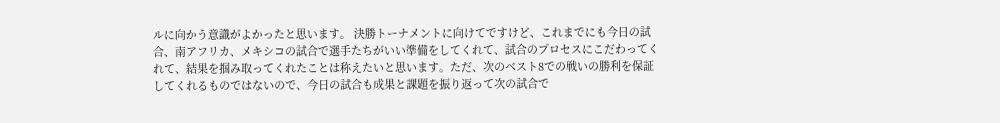ルに向かう意識がよかったと思います。 決勝トーナメントに向けてですけど、これまでにも今日の試合、南アフリカ、メキシコの試合で選手たちがいい準備をしてくれて、試合のプロセスにこだわってくれて、結果を掴み取ってくれたことは称えたいと思います。ただ、次のベスト8での戦いの勝利を保証してくれるものではないので、今日の試合も成果と課題を振り返って次の試合で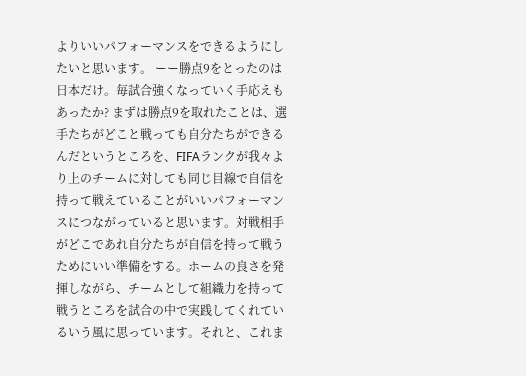よりいいパフォーマンスをできるようにしたいと思います。 ーー勝点9をとったのは日本だけ。毎試合強くなっていく手応えもあったか? まずは勝点9を取れたことは、選手たちがどこと戦っても自分たちができるんだというところを、FIFAランクが我々より上のチームに対しても同じ目線で自信を持って戦えていることがいいパフォーマンスにつながっていると思います。対戦相手がどこであれ自分たちが自信を持って戦うためにいい準備をする。ホームの良さを発揮しながら、チームとして組織力を持って戦うところを試合の中で実践してくれているいう風に思っています。それと、これま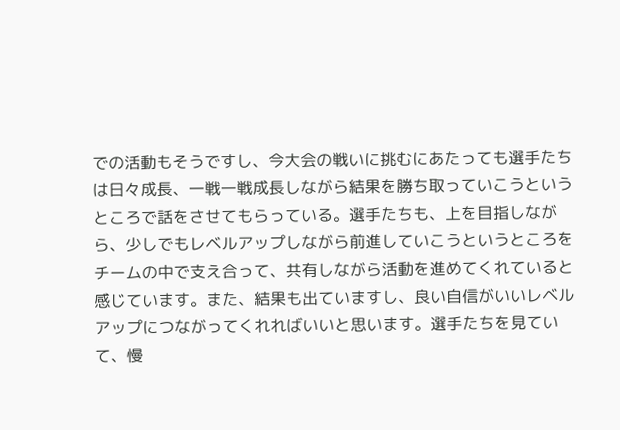での活動もそうですし、今大会の戦いに挑むにあたっても選手たちは日々成長、一戦一戦成長しながら結果を勝ち取っていこうというところで話をさせてもらっている。選手たちも、上を目指しながら、少しでもレベルアップしながら前進していこうというところをチームの中で支え合って、共有しながら活動を進めてくれていると感じています。また、結果も出ていますし、良い自信がいいレベルアップにつながってくれればいいと思います。選手たちを見ていて、慢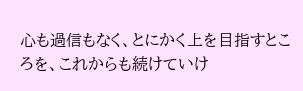心も過信もなく、とにかく上を目指すところを、これからも続けていけ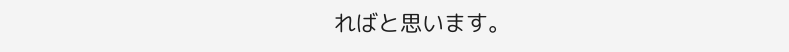ればと思います。